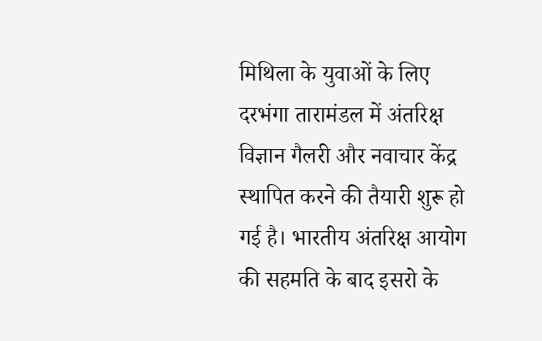मिथिला के युवाओं के लिए दरभंगा तारामंडल में अंतरिक्ष विज्ञान गैलरी और नवाचार केंद्र स्थापित करने की तैयारी शुरू हो गई है। भारतीय अंतरिक्ष आयोग की सहमति के बाद इसरो के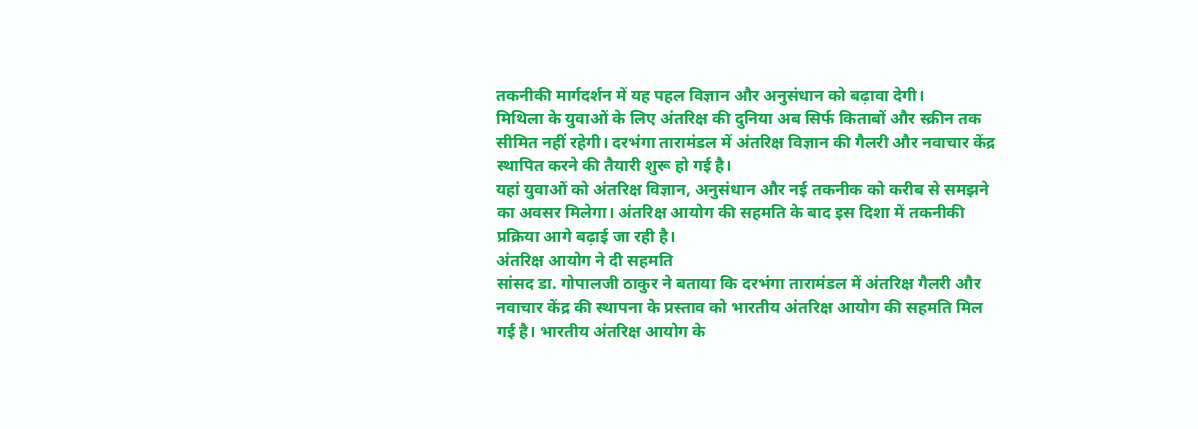तकनीकी मार्गदर्शन में यह पहल विज्ञान और अनुसंधान को बढ़ावा देगी।
मिथिला के युवाओं के लिए अंतरिक्ष की दुनिया अब सिर्फ किताबों और स्क्रीन तक सीमित नहीं रहेगी। दरभंगा तारामंडल में अंतरिक्ष विज्ञान की गैलरी और नवाचार केंद्र स्थापित करने की तैयारी शुरू हो गई है।
यहां युवाओं को अंतरिक्ष विज्ञान, अनुसंधान और नई तकनीक को करीब से समझने का अवसर मिलेगा। अंतरिक्ष आयोग की सहमति के बाद इस दिशा में तकनीकी प्रक्रिया आगे बढ़ाई जा रही है।
अंतरिक्ष आयोग ने दी सहमति
सांसद डा. गोपालजी ठाकुर ने बताया कि दरभंगा तारामंडल में अंतरिक्ष गैलरी और नवाचार केंद्र की स्थापना के प्रस्ताव को भारतीय अंतरिक्ष आयोग की सहमति मिल गई है। भारतीय अंतरिक्ष आयोग के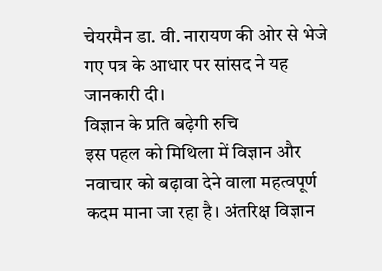चेयरमैन डा. वी. नारायण की ओर से भेजे गए पत्र के आधार पर सांसद ने यह जानकारी दी।
विज्ञान के प्रति बढ़ेगी रुचि
इस पहल को मिथिला में विज्ञान और नवाचार को बढ़ावा देने वाला महत्वपूर्ण कदम माना जा रहा है। अंतरिक्ष विज्ञान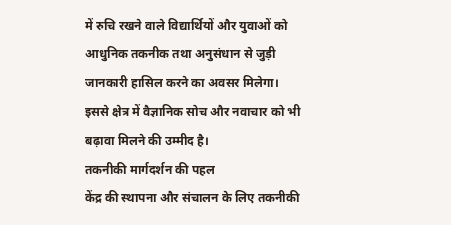में रुचि रखने वाले विद्यार्थियों और युवाओं को आधुनिक तकनीक तथा अनुसंधान से जुड़ी जानकारी हासिल करने का अवसर मिलेगा। इससे क्षेत्र में वैज्ञानिक सोच और नवाचार को भी बढ़ावा मिलने की उम्मीद है।
तकनीकी मार्गदर्शन की पहल
केंद्र की स्थापना और संचालन के लिए तकनीकी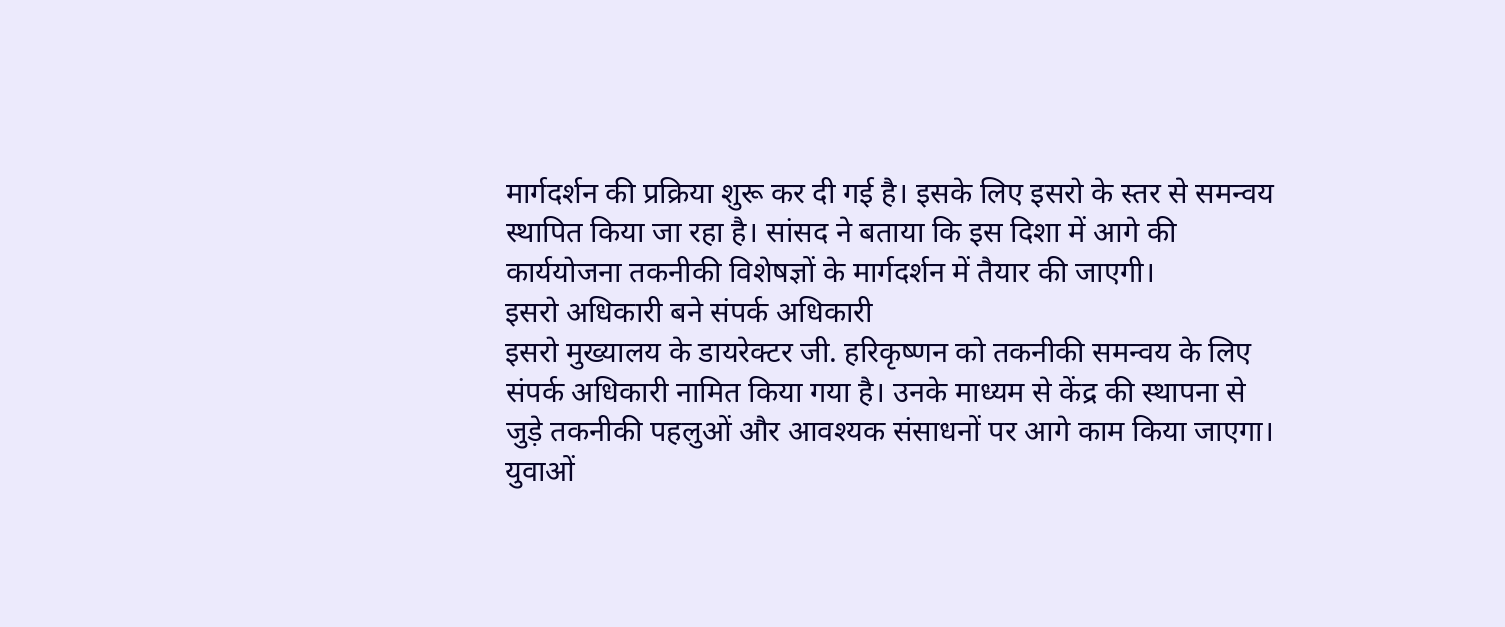मार्गदर्शन की प्रक्रिया शुरू कर दी गई है। इसके लिए इसरो के स्तर से समन्वय स्थापित किया जा रहा है। सांसद ने बताया कि इस दिशा में आगे की कार्ययोजना तकनीकी विशेषज्ञों के मार्गदर्शन में तैयार की जाएगी।
इसरो अधिकारी बने संपर्क अधिकारी
इसरो मुख्यालय के डायरेक्टर जी. हरिकृष्णन को तकनीकी समन्वय के लिए संपर्क अधिकारी नामित किया गया है। उनके माध्यम से केंद्र की स्थापना से जुड़े तकनीकी पहलुओं और आवश्यक संसाधनों पर आगे काम किया जाएगा।
युवाओं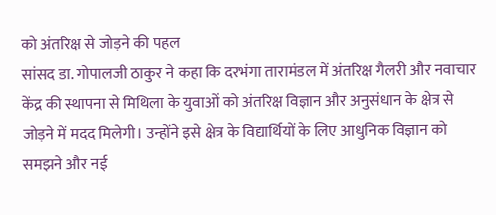को अंतरिक्ष से जोड़ने की पहल
सांसद डा. गोपालजी ठाकुर ने कहा कि दरभंगा तारामंडल में अंतरिक्ष गैलरी और नवाचार केंद्र की स्थापना से मिथिला के युवाओं को अंतरिक्ष विज्ञान और अनुसंधान के क्षेत्र से जोड़ने में मदद मिलेगी। उन्होंने इसे क्षेत्र के विद्यार्थियों के लिए आधुनिक विज्ञान को समझने और नई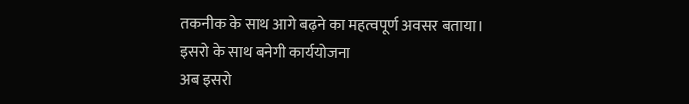तकनीक के साथ आगे बढ़ने का महत्वपूर्ण अवसर बताया।
इसरो के साथ बनेगी कार्ययोजना
अब इसरो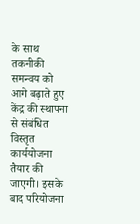के साथ तकनीकी समन्वय को आगे बढ़ाते हुए केंद्र की स्थापना से संबंधित विस्तृत कार्ययोजना तैयार की जाएगी। इसके बाद परियोजना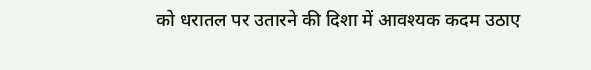को धरातल पर उतारने की दिशा में आवश्यक कदम उठाए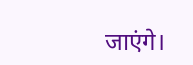जाएंगे।